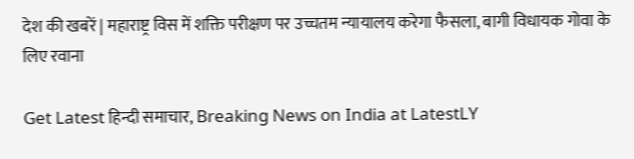देश की खबरें | महाराष्ट्र विस में शक्ति परीक्षण पर उच्चतम न्यायालय करेगा फैसला, बागी विधायक गोवा के लिए रवाना

Get Latest हिन्दी समाचार, Breaking News on India at LatestLY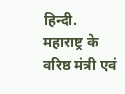हिन्दी. महाराष्ट्र के वरिष्ठ मंत्री एवं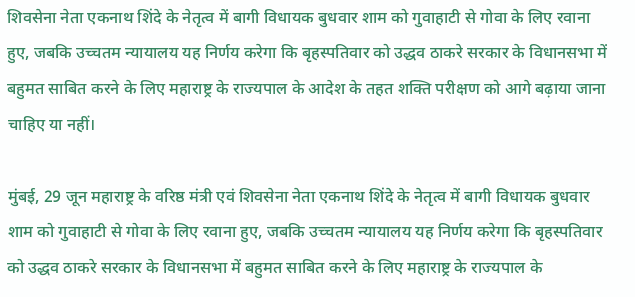शिवसेना नेता एकनाथ शिंदे के नेतृत्व में बागी विधायक बुधवार शाम को गुवाहाटी से गोवा के लिए रवाना हुए, जबकि उच्चतम न्यायालय यह निर्णय करेगा कि बृहस्पतिवार को उद्धव ठाकरे सरकार के विधानसभा में बहुमत साबित करने के लिए महाराष्ट्र के राज्यपाल के आदेश के तहत शक्ति परीक्षण को आगे बढ़ाया जाना चाहिए या नहीं।

मुंबई, 29 जून महाराष्ट्र के वरिष्ठ मंत्री एवं शिवसेना नेता एकनाथ शिंदे के नेतृत्व में बागी विधायक बुधवार शाम को गुवाहाटी से गोवा के लिए रवाना हुए, जबकि उच्चतम न्यायालय यह निर्णय करेगा कि बृहस्पतिवार को उद्धव ठाकरे सरकार के विधानसभा में बहुमत साबित करने के लिए महाराष्ट्र के राज्यपाल के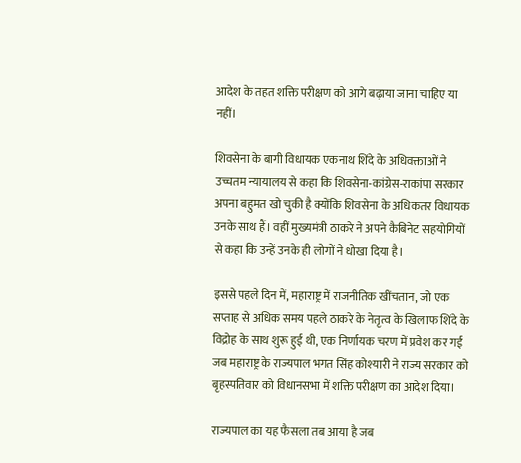आदेश के तहत शक्ति परीक्षण को आगे बढ़ाया जाना चाहिए या नहीं।

शिवसेना के बागी विधायक एकनाथ शिंदे के अधिवक्ताओं ने उच्चतम न्यायालय से कहा कि शिवसेना-कांग्रेस-राकांपा सरकार अपना बहुमत खो चुकी है क्योंकि शिवसेना के अधिकतर विधायक उनके साथ हैं। वहीं मुख्यमंत्री ठाकरे ने अपने कैबिनेट सहयोगियों से कहा कि उन्हें उनके ही लोगों ने धोखा दिया है।

इससे पहले दिन में, महाराष्ट्र में राजनीतिक खींचतान, जो एक सप्ताह से अधिक समय पहले ठाकरे के नेतृत्व के खिलाफ शिंदे के विद्रोह के साथ शुरू हुई थी, एक निर्णायक चरण में प्रवेश कर गई जब महाराष्ट्र के राज्यपाल भगत सिंह कोश्यारी ने राज्य सरकार को बृहस्पतिवार को विधानसभा में शक्ति परीक्षण का आदेश दिया।

राज्यपाल का यह फैसला तब आया है जब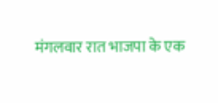मंगलवार रात भाजपा के एक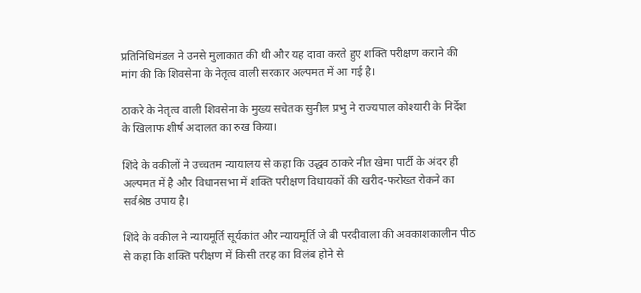प्रतिनिधिमंडल ने उनसे मुलाकात की थी और यह दावा करते हुए शक्ति परीक्षण कराने की मांग की कि शिवसेना के नेतृत्व वाली सरकार अल्पमत में आ गई है।

ठाकरे के नेतृत्व वाली शिवसेना के मुख्य सचेतक सुनील प्रभु ने राज्यपाल कोश्यारी के निर्देश के खिलाफ शीर्ष अदालत का रुख किया।

शिंदे के वकीलों ने उच्चतम न्यायालय से कहा कि उद्धव ठाकरे नीत खेमा पार्टी के अंदर ही अल्पमत में है और विधानसभा में शक्ति परीक्षण विधायकों की खरीद-फरोख्त रोकने का सर्वश्रेष्ठ उपाय है।

शिंदे के वकील ने न्यायमूर्ति सूर्यकांत और न्यायमूर्ति जे बी परदीवाला की अवकाशकालीन पीठ से कहा कि शक्ति परीक्षण में किसी तरह का विलंब होने से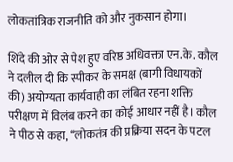लोकतांत्रिक राजनीति को और नुकसान होगा।

शिंदे की ओर से पेश हुए वरिष्ठ अधिवक्ता एन.के. कौल ने दलील दी कि स्पीकर के समक्ष (बागी विधायकों की) अयोग्यता कार्यवाही का लंबित रहना शक्ति परीक्षण में विलंब करने का कोई आधार नहीं है। कौल ने पीठ से कहा, ‘‘लोकतंत्र की प्रक्रिया सदन के पटल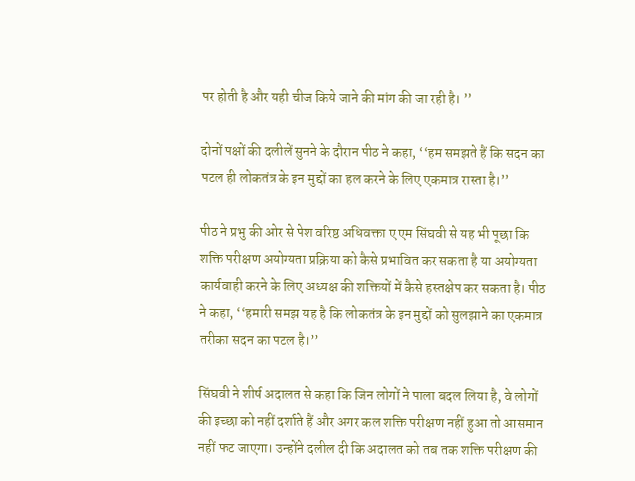पर होती है और यही चीज किये जाने की मांग की जा रही है। ’’

दोनों पक्षों की दलीलें सुनने के दौरान पीठ ने कहा, ‘‘हम समझते हैं कि सदन का पटल ही लोकतंत्र के इन मुद्दों का हल करने के लिए एकमात्र रास्ता है।’’

पीठ ने प्रभु की ओर से पेश वरिष्ठ अधिवक्ता ए एम सिंघवी से यह भी पूछा कि शक्ति परीक्षण अयोग्यता प्रक्रिया को कैसे प्रभावित कर सकता है या अयोग्यता कार्यवाही करने के लिए अध्यक्ष की शक्तियों में कैसे हस्तक्षेप कर सकता है। पीठ ने कहा, ‘‘हमारी समझ यह है कि लोकतंत्र के इन मुद्दों को सुलझाने का एकमात्र तरीका सदन का पटल है।’’

सिंघवी ने शीर्ष अदालत से कहा कि जिन लोगों ने पाला बदल लिया है, वे लोगों की इच्छा को नहीं दर्शाते हैं और अगर कल शक्ति परीक्षण नहीं हुआ तो आसमान नहीं फट जाएगा। उन्होंने दलील दी कि अदालत को तब तक शक्ति परीक्षण की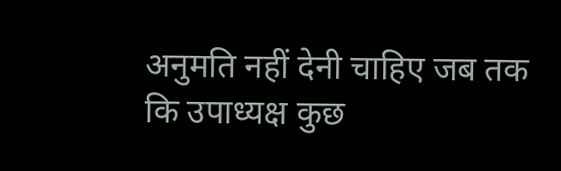अनुमति नहीं देनी चाहिए जब तक कि उपाध्यक्ष कुछ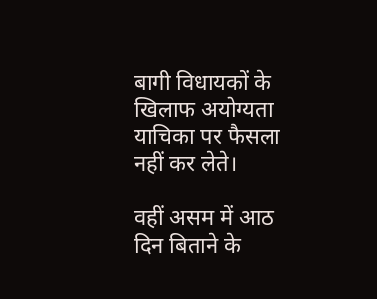बागी विधायकों के खिलाफ अयोग्यता याचिका पर फैसला नहीं कर लेते।

वहीं असम में आठ दिन बिताने के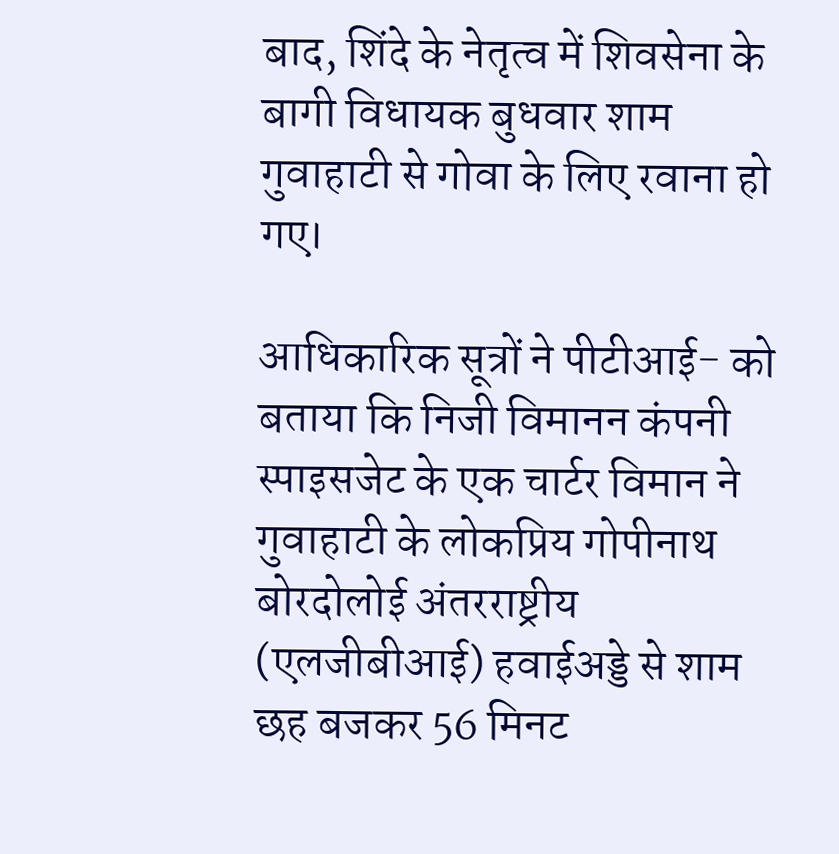बाद, शिंदे के नेतृत्व में शिवसेना के बागी विधायक बुधवार शाम गुवाहाटी से गोवा के लिए रवाना हो गए।

आधिकारिक सूत्रों ने पीटीआई- को बताया कि निजी विमानन कंपनी स्पाइसजेट के एक चार्टर विमान ने गुवाहाटी के लोकप्रिय गोपीनाथ बोरदोलोई अंतरराष्ट्रीय (एलजीबीआई) हवाईअड्डे से शाम छह बजकर 56 मिनट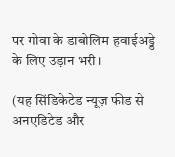पर गोवा के डाबोलिम हवाईअड्डे के लिए उड़ान भरी।

(यह सिंडिकेटेड न्यूज़ फीड से अनएडिटेड और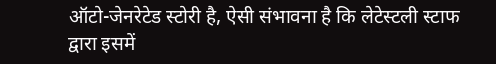ऑटो-जेनरेटेड स्टोरी है, ऐसी संभावना है कि लेटेस्टली स्टाफ द्वारा इसमें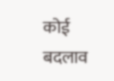कोई बदलाव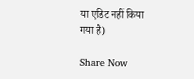या एडिट नहीं किया गया है)

Share Now